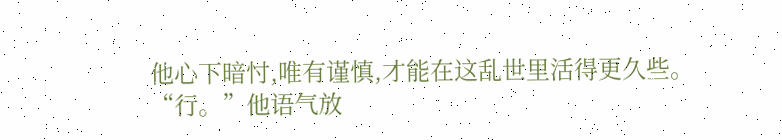他心下暗忖,唯有谨慎,才能在这乱世里活得更久些。
“行。”他语气放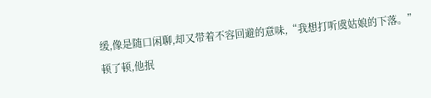缓,像是随口闲聊,却又带着不容回避的意味,“我想打听虞姑娘的下落。”
顿了顿,他抿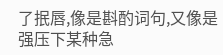了抿唇,像是斟酌词句,又像是强压下某种急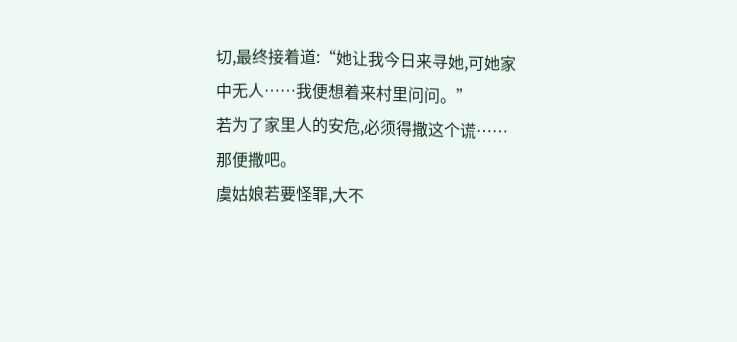切,最终接着道:“她让我今日来寻她,可她家中无人……我便想着来村里问问。”
若为了家里人的安危,必须得撒这个谎……
那便撒吧。
虞姑娘若要怪罪,大不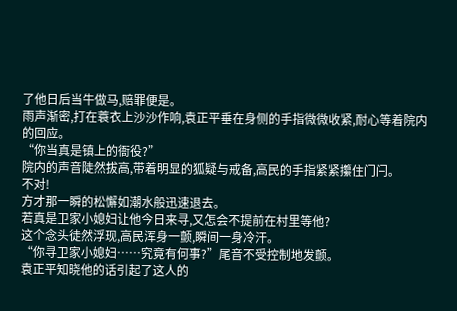了他日后当牛做马,赔罪便是。
雨声渐密,打在蓑衣上沙沙作响,袁正平垂在身侧的手指微微收紧,耐心等着院内的回应。
“你当真是镇上的衙役?”
院内的声音陡然拔高,带着明显的狐疑与戒备,高民的手指紧紧攥住门闩。
不对!
方才那一瞬的松懈如潮水般迅速退去。
若真是卫家小媳妇让他今日来寻,又怎会不提前在村里等他?
这个念头徒然浮现,高民浑身一颤,瞬间一身冷汗。
“你寻卫家小媳妇……究竟有何事?”尾音不受控制地发颤。
袁正平知晓他的话引起了这人的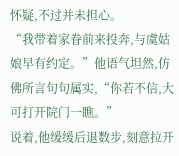怀疑,不过并未担心。
“我带着家眷前来投奔,与虞姑娘早有约定。”他语气坦然,仿佛所言句句属实,“你若不信,大可打开院门一瞧。”
说着,他缓缓后退数步,刻意拉开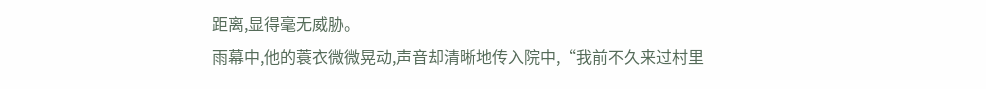距离,显得毫无威胁。
雨幕中,他的蓑衣微微晃动,声音却清晰地传入院中,“我前不久来过村里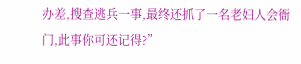办差,搜查逃兵一事,最终还抓了一名老妇人会衙门,此事你可还记得?”